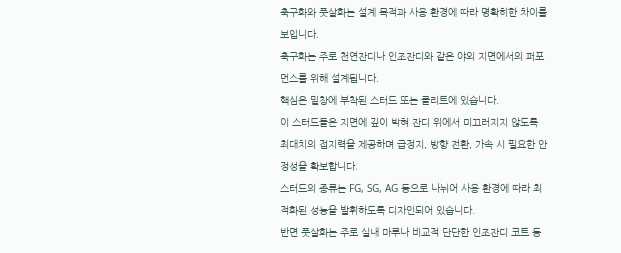축구화와 풋살화는 설계 목적과 사용 환경에 따라 명확히한 차이를 보입니다.
축구화는 주로 천연잔디나 인조잔디와 같은 야외 지면에서의 퍼포먼스를 위해 설계됩니다.
핵심은 밑창에 부착된 스터드 또는 클리트에 있습니다.
이 스터드들은 지면에 깊이 박혀 잔디 위에서 미끄러지지 않도록 최대치의 접지력을 제공하며 급정지, 방향 전환, 가속 시 필요한 안정성을 확보합니다.
스터드의 종류는 FG, SG, AG 등으로 나뉘어 사용 환경에 따라 최적화된 성능을 발휘하도록 디자인되어 있습니다.
반면 풋살화는 주로 실내 마루나 비교적 단단한 인조잔디 코트 등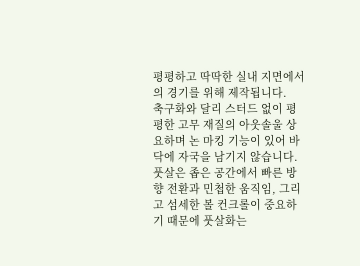평평하고 딱딱한 실내 지면에서의 경기를 위해 제작됩니다.
축구화와 달리 스터드 없이 평평한 고무 재질의 아웃솔울 상요하며 논 마킹 기능이 있어 바닥에 자국을 남기지 않습니다.
풋살은 좁은 공간에서 빠른 방향 전환과 민첩한 움직임, 그리고 섬세한 볼 컨크롤이 중요하기 때문에 풋살화는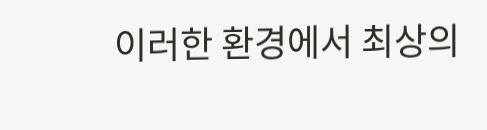이러한 환경에서 최상의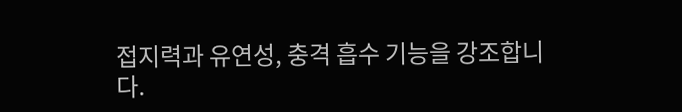접지력과 유연성, 충격 흡수 기능을 강조합니다.